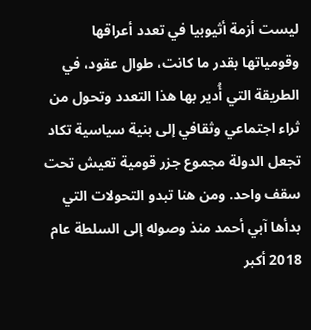ليست أزمة أثيوبيا في تعدد أعراقها وقومياتها بقدر ما كانت، طوال عقود، في الطريقة التي أُدير بها هذا التعدد وتحول من ثراء اجتماعي وثقافي إلى بنية سياسية تكاد تجعل الدولة مجموع جزر قومية تعيش تحت سقف واحد. ومن هنا تبدو التحولات التي بدأها آبي أحمد منذ وصوله إلى السلطة عام 2018 أكبر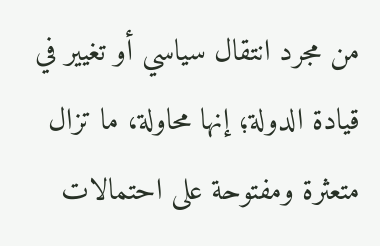من مجرد انتقال سياسي أو تغيير في قيادة الدولة؛ إنها محاولة، ما تزال متعثرة ومفتوحة على احتمالات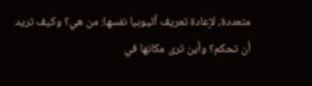متعددة، لإعادة تعريف أثيوبيا نفسها: من هي؟ وكيف تريد أن تحكم؟ وأين ترى مكانها في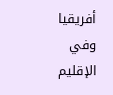أفريقيا وفي الإقليم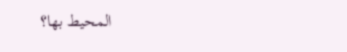المحيط بها؟